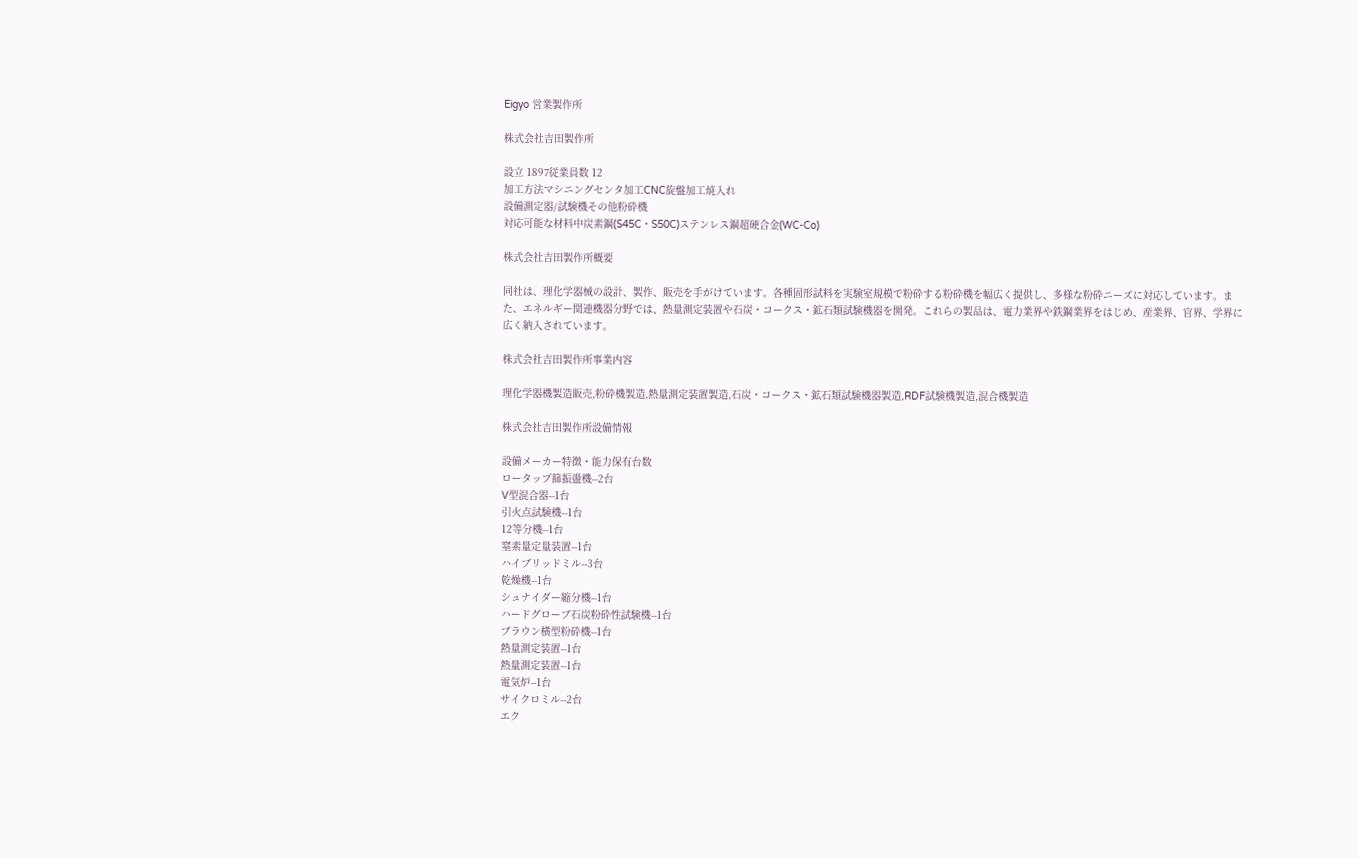Eigyo 営業製作所

株式会社吉田製作所

設立 1897従業員数 12
加工方法マシニングセンタ加工CNC旋盤加工焼入れ
設備測定器/試験機その他粉砕機
対応可能な材料中炭素鋼(S45C・S50C)ステンレス鋼超硬合金(WC-Co)

株式会社吉田製作所概要

同社は、理化学器械の設計、製作、販売を手がけています。各種固形試料を実験室規模で粉砕する粉砕機を幅広く提供し、多様な粉砕ニーズに対応しています。また、エネルギー関連機器分野では、熱量測定装置や石炭・コークス・鉱石類試験機器を開発。これらの製品は、電力業界や鉄鋼業界をはじめ、産業界、官界、学界に広く納入されています。

株式会社吉田製作所事業内容

理化学器機製造販売,粉砕機製造,熱量測定装置製造,石炭・コークス・鉱石類試験機器製造,RDF試験機製造,混合機製造

株式会社吉田製作所設備情報

設備メーカー特徴・能力保有台数
ロータップ篩振盪機--2台
V型混合器--1台
引火点試験機--1台
12等分機--1台
窒素量定量装置--1台
ハイブリッドミル--3台
乾燥機--1台
シュナイダー縮分機--1台
ハードグローブ石炭粉砕性試験機--1台
ブラウン横型粉砕機--1台
熱量測定装置--1台
熱量測定装置--1台
電気炉--1台
サイクロミル--2台
エク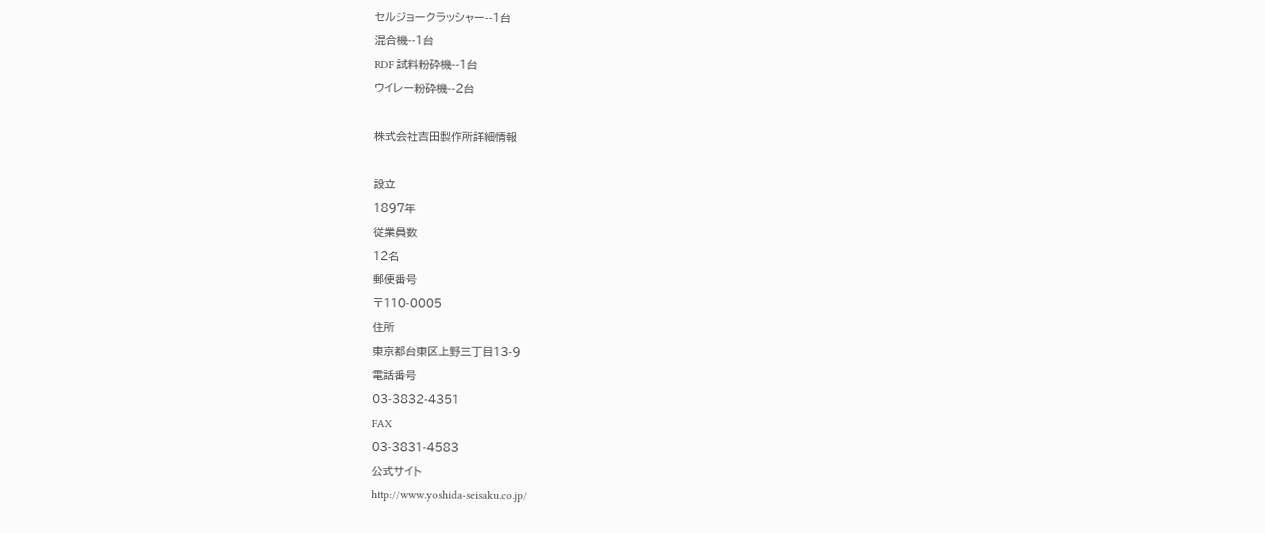セルジョークラッシャー--1台
混合機--1台
RDF 試料粉砕機--1台
ウイレー粉砕機--2台

株式会社吉田製作所詳細情報

設立
1897年
従業員数
12名
郵便番号
〒110-0005
住所
東京都台東区上野三丁目13-9
電話番号
03-3832-4351
FAX
03-3831-4583
公式サイト
http://www.yoshida-seisaku.co.jp/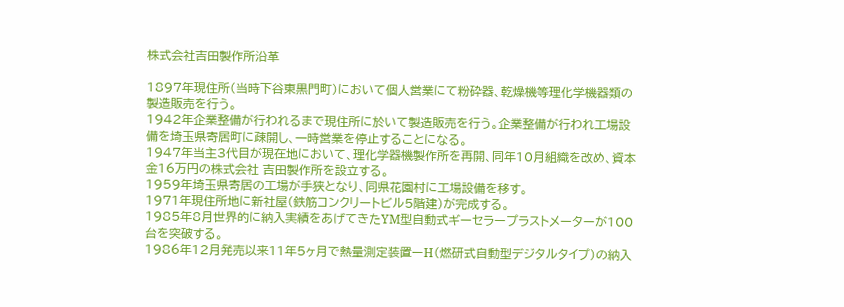株式会社吉田製作所沿革

1897年現住所(当時下谷東黒門町)において個人営業にて粉砕器、乾燥機等理化学機器類の製造販売を行う。
1942年企業整備が行われるまで現住所に於いて製造販売を行う。企業整備が行われ工場設備を埼玉県寄居町に疎開し、一時営業を停止することになる。
1947年当主3代目が現在地において、理化学器機製作所を再開、同年10月組織を改め、資本金16万円の株式会社 吉田製作所を設立する。
1959年埼玉県寄居の工場が手狭となり、同県花園村に工場設備を移す。
1971年現住所地に新社屋(鉄筋コンクリートビル5階建)が完成する。
1985年8月世界的に納入実績をあげてきたYM型自動式ギーセラープラストメーターが100台を突破する。
1986年12月発売以来11年5ヶ月で熱量測定装置ーH(燃研式自動型デジタルタイプ)の納入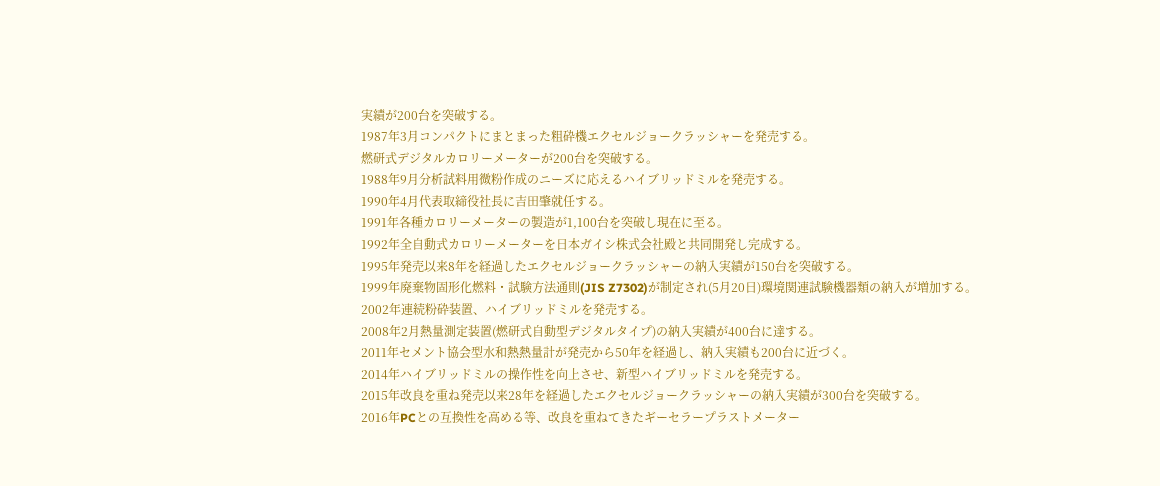実績が200台を突破する。
1987年3月コンパクトにまとまった粗砕機エクセルジョークラッシャーを発売する。
燃研式デジタルカロリーメーターが200台を突破する。
1988年9月分析試料用微粉作成のニーズに応えるハイブリッドミルを発売する。
1990年4月代表取締役社長に吉田肇就任する。
1991年各種カロリーメーターの製造が1,100台を突破し現在に至る。
1992年全自動式カロリーメーターを日本ガイシ株式会社殿と共同開発し完成する。
1995年発売以来8年を経過したエクセルジョークラッシャーの納入実績が150台を突破する。
1999年廃棄物固形化燃料・試験方法通則(JIS Z7302)が制定され(5月20日)環境関連試験機器類の納入が増加する。
2002年連続粉砕装置、ハイブリッドミルを発売する。
2008年2月熱量測定装置(燃研式自動型デジタルタイプ)の納入実績が400台に達する。
2011年セメント協会型水和熱熱量計が発売から50年を経過し、納入実績も200台に近づく。
2014年ハイブリッドミルの操作性を向上させ、新型ハイブリッドミルを発売する。
2015年改良を重ね発売以来28年を経過したエクセルジョークラッシャーの納入実績が300台を突破する。
2016年PCとの互換性を高める等、改良を重ねてきたギーセラープラストメーター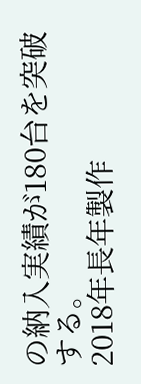の納入実績が180台を突破する。
2018年長年製作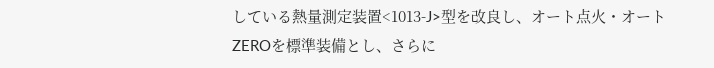している熱量測定装置<1013-J>型を改良し、オート点火・オートZEROを標準装備とし、さらに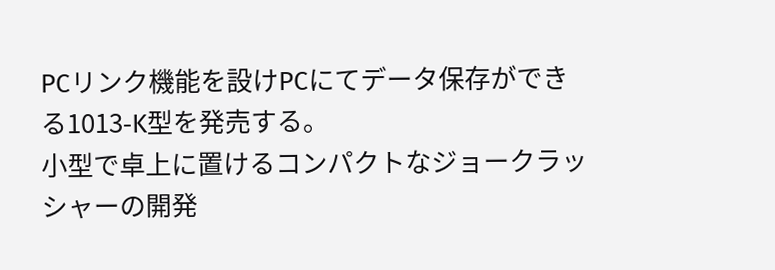PCリンク機能を設けPCにてデータ保存ができる1013-K型を発売する。
小型で卓上に置けるコンパクトなジョークラッシャーの開発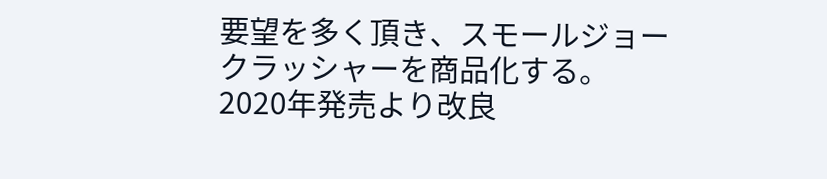要望を多く頂き、スモールジョークラッシャーを商品化する。
2020年発売より改良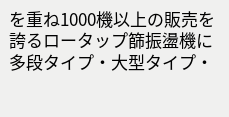を重ね1000機以上の販売を誇るロータップ篩振盪機に多段タイプ・大型タイプ・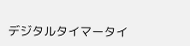デジタルタイマータイ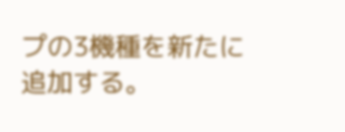プの3機種を新たに追加する。